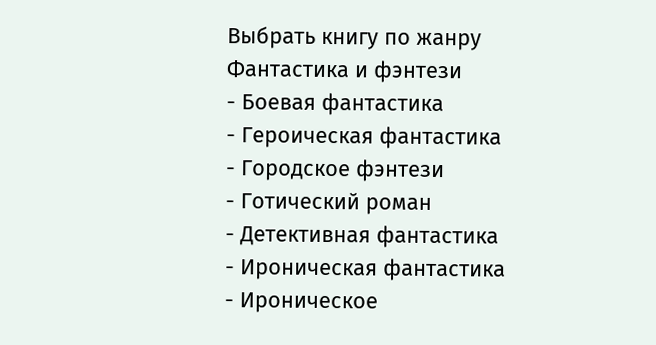Выбрать книгу по жанру
Фантастика и фэнтези
- Боевая фантастика
- Героическая фантастика
- Городское фэнтези
- Готический роман
- Детективная фантастика
- Ироническая фантастика
- Ироническое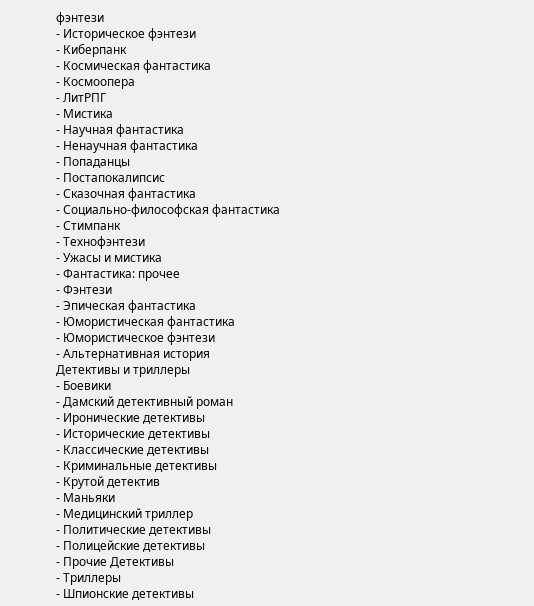фэнтези
- Историческое фэнтези
- Киберпанк
- Космическая фантастика
- Космоопера
- ЛитРПГ
- Мистика
- Научная фантастика
- Ненаучная фантастика
- Попаданцы
- Постапокалипсис
- Сказочная фантастика
- Социально-философская фантастика
- Стимпанк
- Технофэнтези
- Ужасы и мистика
- Фантастика: прочее
- Фэнтези
- Эпическая фантастика
- Юмористическая фантастика
- Юмористическое фэнтези
- Альтернативная история
Детективы и триллеры
- Боевики
- Дамский детективный роман
- Иронические детективы
- Исторические детективы
- Классические детективы
- Криминальные детективы
- Крутой детектив
- Маньяки
- Медицинский триллер
- Политические детективы
- Полицейские детективы
- Прочие Детективы
- Триллеры
- Шпионские детективы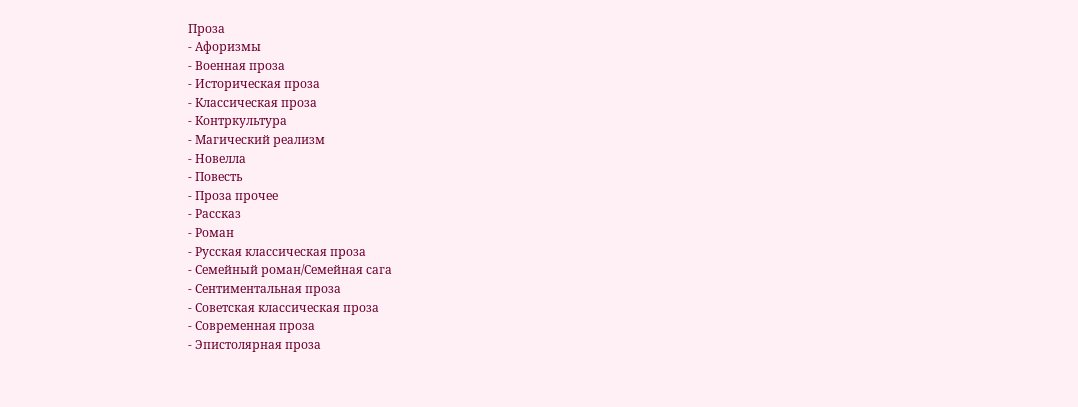Проза
- Афоризмы
- Военная проза
- Историческая проза
- Классическая проза
- Контркультура
- Магический реализм
- Новелла
- Повесть
- Проза прочее
- Рассказ
- Роман
- Русская классическая проза
- Семейный роман/Семейная сага
- Сентиментальная проза
- Советская классическая проза
- Современная проза
- Эпистолярная проза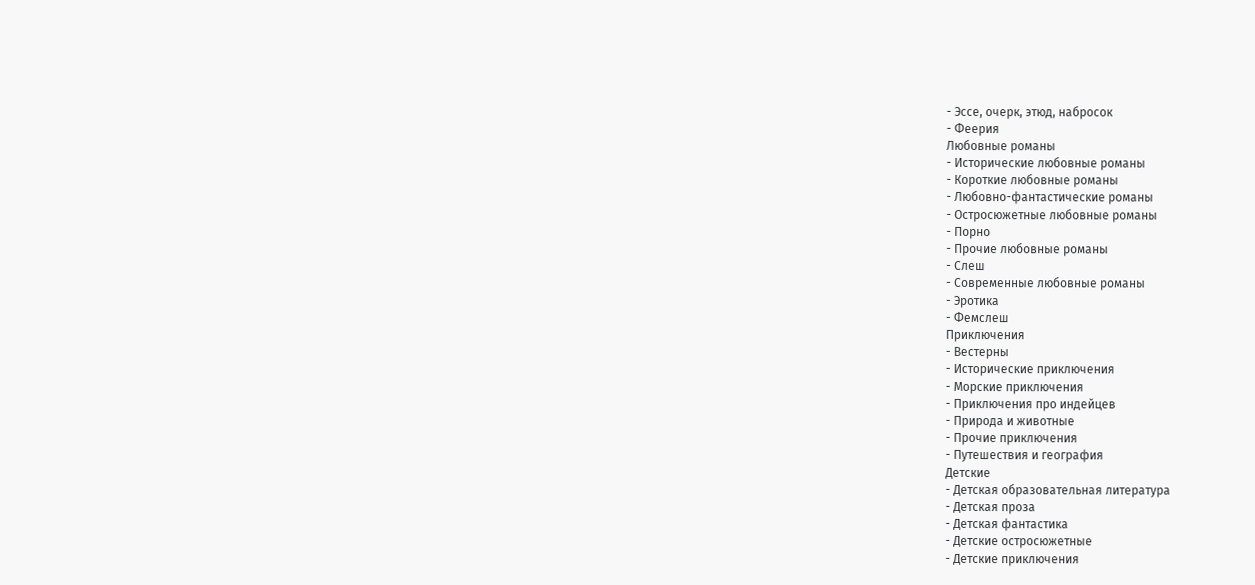- Эссе, очерк, этюд, набросок
- Феерия
Любовные романы
- Исторические любовные романы
- Короткие любовные романы
- Любовно-фантастические романы
- Остросюжетные любовные романы
- Порно
- Прочие любовные романы
- Слеш
- Современные любовные романы
- Эротика
- Фемслеш
Приключения
- Вестерны
- Исторические приключения
- Морские приключения
- Приключения про индейцев
- Природа и животные
- Прочие приключения
- Путешествия и география
Детские
- Детская образовательная литература
- Детская проза
- Детская фантастика
- Детские остросюжетные
- Детские приключения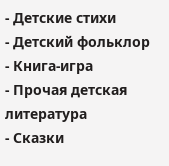- Детские стихи
- Детский фольклор
- Книга-игра
- Прочая детская литература
- Сказки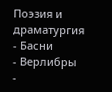Поэзия и драматургия
- Басни
- Верлибры
-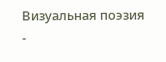Визуальная поэзия
-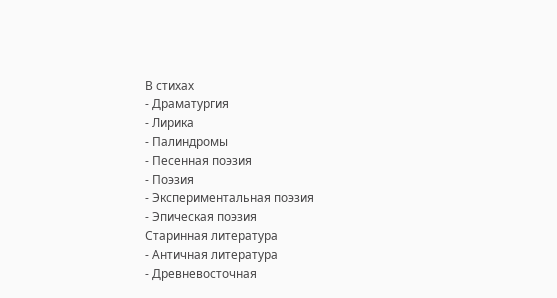В стихах
- Драматургия
- Лирика
- Палиндромы
- Песенная поэзия
- Поэзия
- Экспериментальная поэзия
- Эпическая поэзия
Старинная литература
- Античная литература
- Древневосточная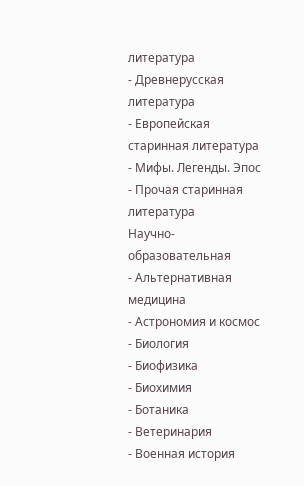литература
- Древнерусская литература
- Европейская старинная литература
- Мифы. Легенды. Эпос
- Прочая старинная литература
Научно-образовательная
- Альтернативная медицина
- Астрономия и космос
- Биология
- Биофизика
- Биохимия
- Ботаника
- Ветеринария
- Военная история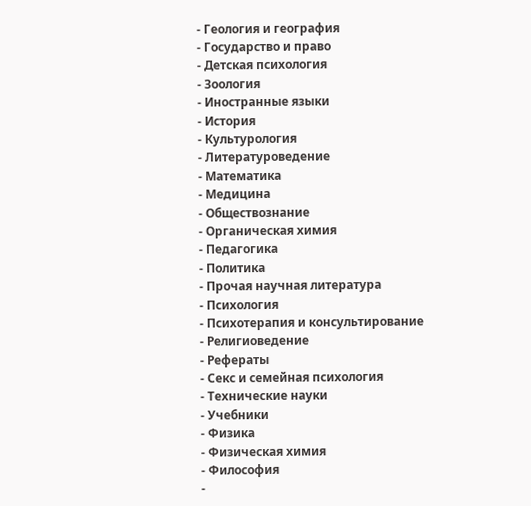- Геология и география
- Государство и право
- Детская психология
- Зоология
- Иностранные языки
- История
- Культурология
- Литературоведение
- Математика
- Медицина
- Обществознание
- Органическая химия
- Педагогика
- Политика
- Прочая научная литература
- Психология
- Психотерапия и консультирование
- Религиоведение
- Рефераты
- Секс и семейная психология
- Технические науки
- Учебники
- Физика
- Физическая химия
- Философия
-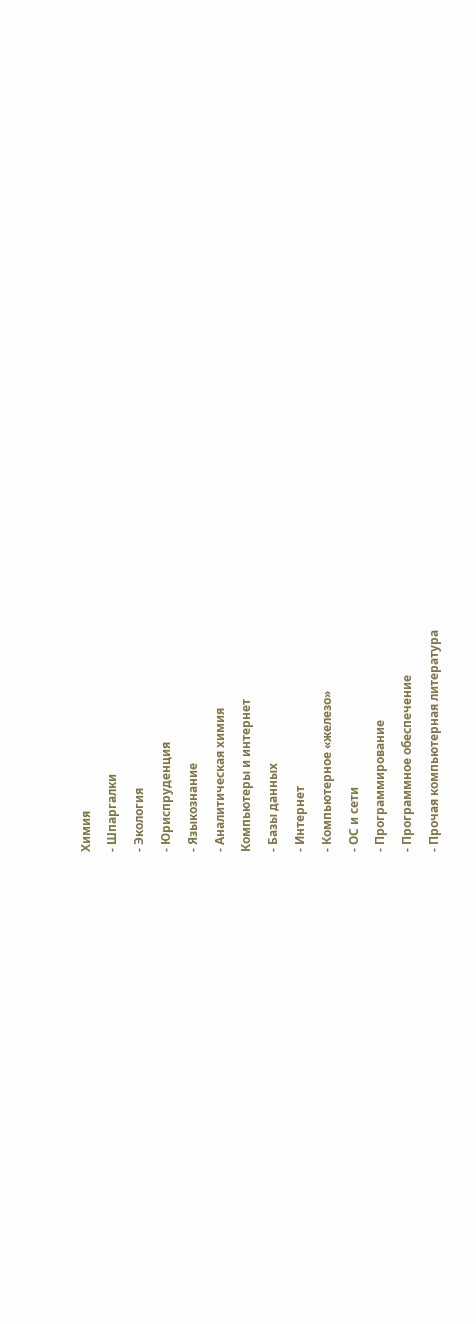Химия
- Шпаргалки
- Экология
- Юриспруденция
- Языкознание
- Аналитическая химия
Компьютеры и интернет
- Базы данных
- Интернет
- Компьютерное «железо»
- ОС и сети
- Программирование
- Программное обеспечение
- Прочая компьютерная литература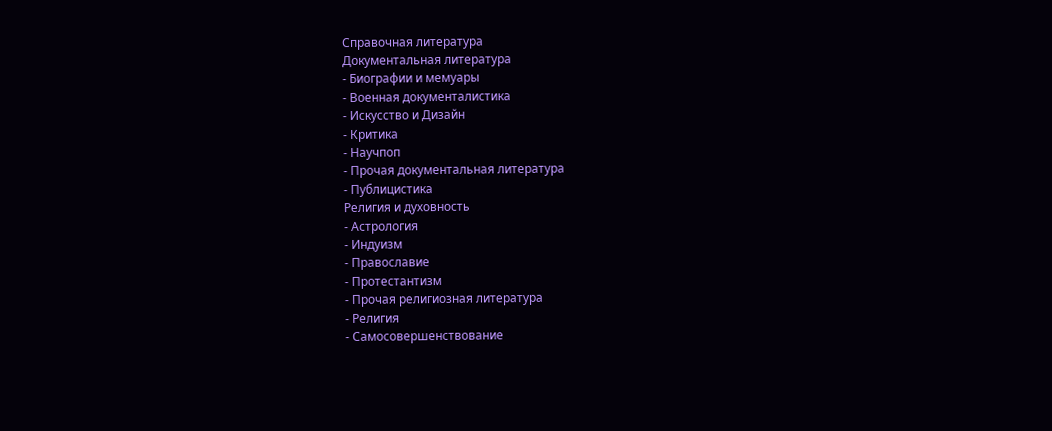Справочная литература
Документальная литература
- Биографии и мемуары
- Военная документалистика
- Искусство и Дизайн
- Критика
- Научпоп
- Прочая документальная литература
- Публицистика
Религия и духовность
- Астрология
- Индуизм
- Православие
- Протестантизм
- Прочая религиозная литература
- Религия
- Самосовершенствование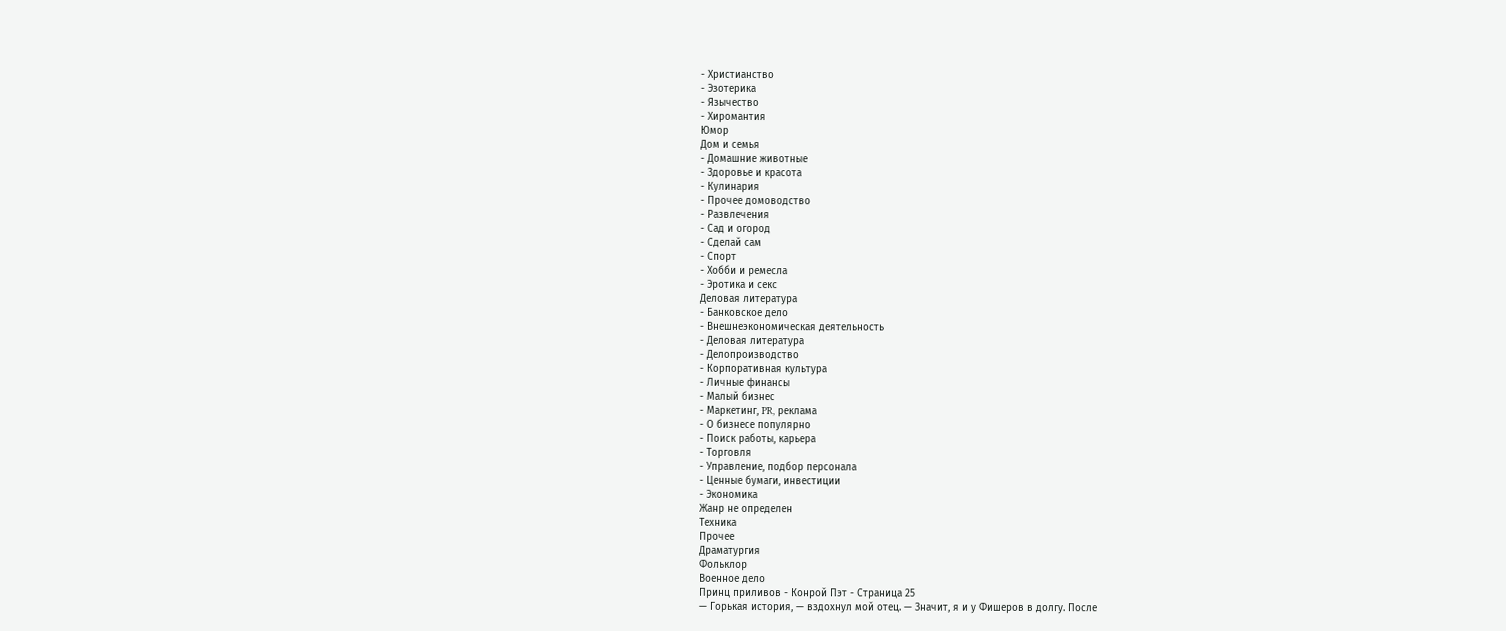- Христианство
- Эзотерика
- Язычество
- Хиромантия
Юмор
Дом и семья
- Домашние животные
- Здоровье и красота
- Кулинария
- Прочее домоводство
- Развлечения
- Сад и огород
- Сделай сам
- Спорт
- Хобби и ремесла
- Эротика и секс
Деловая литература
- Банковское дело
- Внешнеэкономическая деятельность
- Деловая литература
- Делопроизводство
- Корпоративная культура
- Личные финансы
- Малый бизнес
- Маркетинг, PR, реклама
- О бизнесе популярно
- Поиск работы, карьера
- Торговля
- Управление, подбор персонала
- Ценные бумаги, инвестиции
- Экономика
Жанр не определен
Техника
Прочее
Драматургия
Фольклор
Военное дело
Принц приливов - Конрой Пэт - Страница 25
— Горькая история, — вздохнул мой отец. — Значит, я и у Фишеров в долгу. После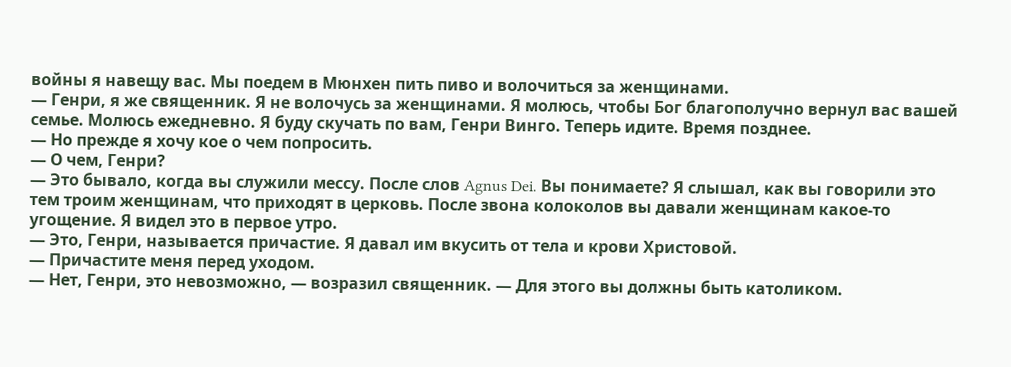войны я навещу вас. Мы поедем в Мюнхен пить пиво и волочиться за женщинами.
— Генри, я же священник. Я не волочусь за женщинами. Я молюсь, чтобы Бог благополучно вернул вас вашей семье. Молюсь ежедневно. Я буду скучать по вам, Генри Винго. Теперь идите. Время позднее.
— Но прежде я хочу кое о чем попросить.
— О чем, Генри?
— Это бывало, когда вы служили мессу. После слов Agnus Dei. Вы понимаете? Я слышал, как вы говорили это тем троим женщинам, что приходят в церковь. После звона колоколов вы давали женщинам какое-то угощение. Я видел это в первое утро.
— Это, Генри, называется причастие. Я давал им вкусить от тела и крови Христовой.
— Причастите меня перед уходом.
— Нет, Генри, это невозможно, — возразил священник. — Для этого вы должны быть католиком.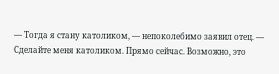— Тогда я стану католиком, — непоколебимо заявил отец. — Сделайте меня католиком. Прямо сейчас. Возможно, это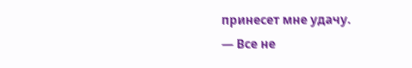принесет мне удачу.
— Все не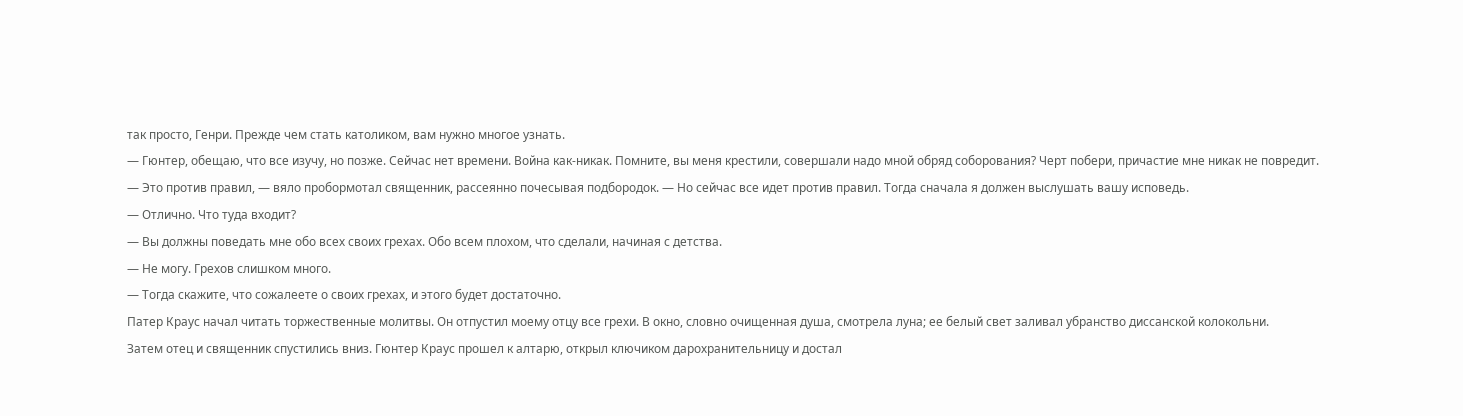так просто, Генри. Прежде чем стать католиком, вам нужно многое узнать.
— Гюнтер, обещаю, что все изучу, но позже. Сейчас нет времени. Война как-никак. Помните, вы меня крестили, совершали надо мной обряд соборования? Черт побери, причастие мне никак не повредит.
— Это против правил, — вяло пробормотал священник, рассеянно почесывая подбородок. — Но сейчас все идет против правил. Тогда сначала я должен выслушать вашу исповедь.
— Отлично. Что туда входит?
— Вы должны поведать мне обо всех своих грехах. Обо всем плохом, что сделали, начиная с детства.
— Не могу. Грехов слишком много.
— Тогда скажите, что сожалеете о своих грехах, и этого будет достаточно.
Патер Краус начал читать торжественные молитвы. Он отпустил моему отцу все грехи. В окно, словно очищенная душа, смотрела луна; ее белый свет заливал убранство диссанской колокольни.
Затем отец и священник спустились вниз. Гюнтер Краус прошел к алтарю, открыл ключиком дарохранительницу и достал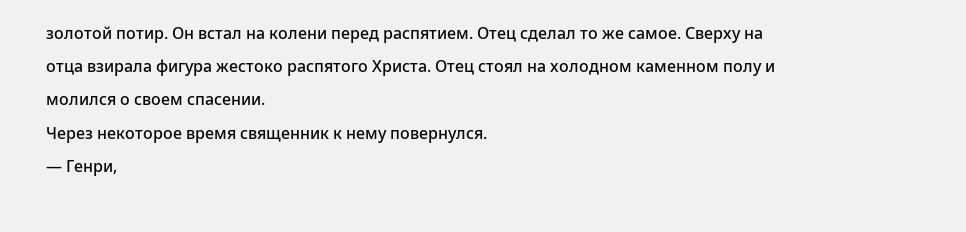золотой потир. Он встал на колени перед распятием. Отец сделал то же самое. Сверху на отца взирала фигура жестоко распятого Христа. Отец стоял на холодном каменном полу и молился о своем спасении.
Через некоторое время священник к нему повернулся.
— Генри,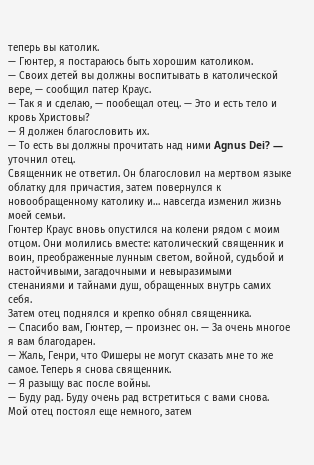теперь вы католик.
— Гюнтер, я постараюсь быть хорошим католиком.
— Своих детей вы должны воспитывать в католической вере, — сообщил патер Краус.
— Так я и сделаю, — пообещал отец. — Это и есть тело и кровь Христовы?
— Я должен благословить их.
— То есть вы должны прочитать над ними Agnus Dei? — уточнил отец.
Священник не ответил. Он благословил на мертвом языке облатку для причастия, затем повернулся к новообращенному католику и… навсегда изменил жизнь моей семьи.
Гюнтер Краус вновь опустился на колени рядом с моим отцом. Они молились вместе: католический священник и воин, преображенные лунным светом, войной, судьбой и настойчивыми, загадочными и невыразимыми стенаниями и тайнами душ, обращенных внутрь самих себя.
Затем отец поднялся и крепко обнял священника.
— Спасибо вам, Гюнтер, — произнес он. — За очень многое я вам благодарен.
— Жаль, Генри, что Фишеры не могут сказать мне то же самое. Теперь я снова священник.
— Я разыщу вас после войны.
— Буду рад. Буду очень рад встретиться с вами снова.
Мой отец постоял еще немного, затем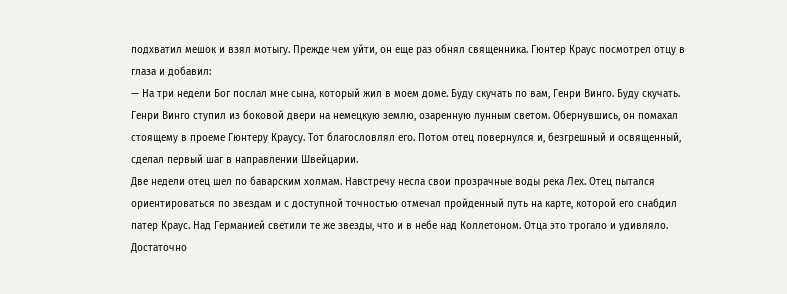подхватил мешок и взял мотыгу. Прежде чем уйти, он еще раз обнял священника. Гюнтер Краус посмотрел отцу в глаза и добавил:
— На три недели Бог послал мне сына, который жил в моем доме. Буду скучать по вам, Генри Винго. Буду скучать.
Генри Винго ступил из боковой двери на немецкую землю, озаренную лунным светом. Обернувшись, он помахал стоящему в проеме Гюнтеру Краусу. Тот благословлял его. Потом отец повернулся и, безгрешный и освященный, сделал первый шаг в направлении Швейцарии.
Две недели отец шел по баварским холмам. Навстречу несла свои прозрачные воды река Лex. Отец пытался ориентироваться по звездам и с доступной точностью отмечал пройденный путь на карте, которой его снабдил патер Краус. Над Германией светили те же звезды, что и в небе над Коллетоном. Отца это трогало и удивляло. Достаточно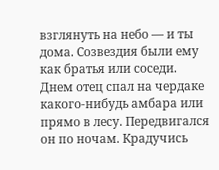взглянуть на небо — и ты дома. Созвездия были ему как братья или соседи.
Днем отец спал на чердаке какого-нибудь амбара или прямо в лесу. Передвигался он по ночам. Крадучись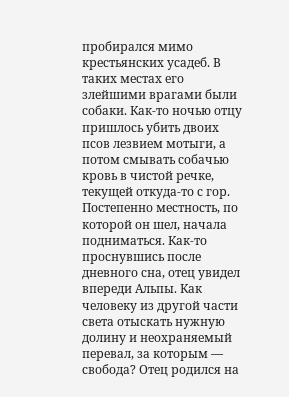пробирался мимо крестьянских усадеб. В таких местах его злейшими врагами были собаки. Как-то ночью отцу пришлось убить двоих псов лезвием мотыги, а потом смывать собачью кровь в чистой речке, текущей откуда-то с гор. Постепенно местность, по которой он шел, начала подниматься. Как-то проснувшись после дневного сна, отец увидел впереди Альпы. Как человеку из другой части света отыскать нужную долину и неохраняемый перевал, за которым — свобода? Отец родился на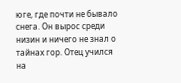юге, где почти не бывало снега. Он вырос среди низин и ничего не знал о тайнах гор. Отец учился на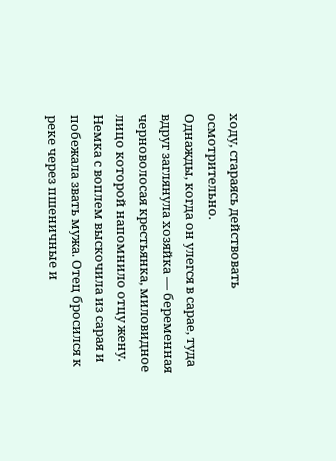ходу, стараясь действовать осмотрительно.
Однажды, когда он улегся в сарае, туда вдруг заглянула хозяйка — беременная черноволосая крестьянка, миловидное лицо которой напомнило отцу жену. Немка с воплем выскочила из сарая и побежала звать мужа. Отец бросился к реке через пшеничные и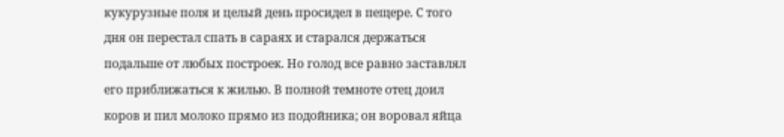кукурузные поля и целый день просидел в пещере. С того дня он перестал спать в сараях и старался держаться подальше от любых построек. Но голод все равно заставлял его приближаться к жилью. В полной темноте отец доил коров и пил молоко прямо из подойника; он воровал яйца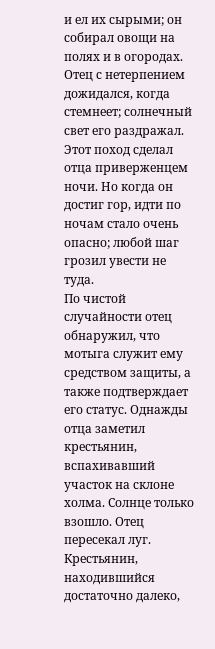и ел их сырыми; он собирал овощи на полях и в огородах. Отец с нетерпением дожидался, когда стемнеет; солнечный свет его раздражал. Этот поход сделал отца приверженцем ночи. Но когда он достиг гор, идти по ночам стало очень опасно; любой шаг грозил увести не туда.
По чистой случайности отец обнаружил, что мотыга служит ему средством защиты, а также подтверждает его статус. Однажды отца заметил крестьянин, вспахивавший участок на склоне холма. Солнце только взошло. Отец пересекал луг. Крестьянин, находившийся достаточно далеко,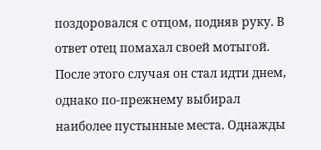поздоровался с отцом, подняв руку. В ответ отец помахал своей мотыгой. После этого случая он стал идти днем, однако по-прежнему выбирал наиболее пустынные места. Однажды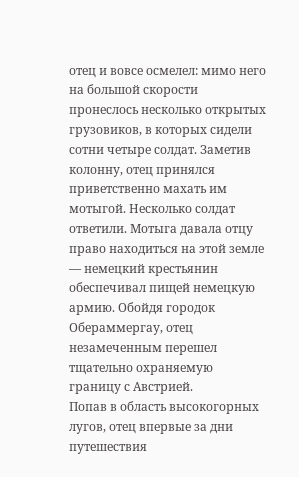отец и вовсе осмелел: мимо него на большой скорости пронеслось несколько открытых грузовиков, в которых сидели сотни четыре солдат. Заметив колонну, отец принялся приветственно махать им мотыгой. Несколько солдат ответили. Мотыга давала отцу право находиться на этой земле — немецкий крестьянин обеспечивал пищей немецкую армию. Обойдя городок Обераммергау, отец незамеченным перешел тщательно охраняемую границу с Австрией.
Попав в область высокогорных лугов, отец впервые за дни путешествия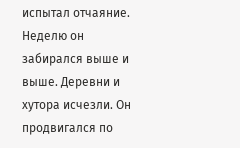испытал отчаяние. Неделю он забирался выше и выше. Деревни и хутора исчезли. Он продвигался по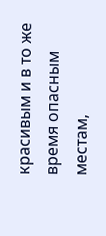красивым и в то же время опасным местам,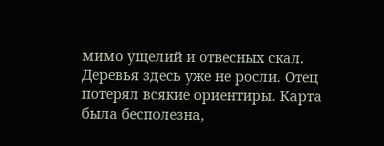мимо ущелий и отвесных скал. Деревья здесь уже не росли. Отец потерял всякие ориентиры. Карта была бесполезна,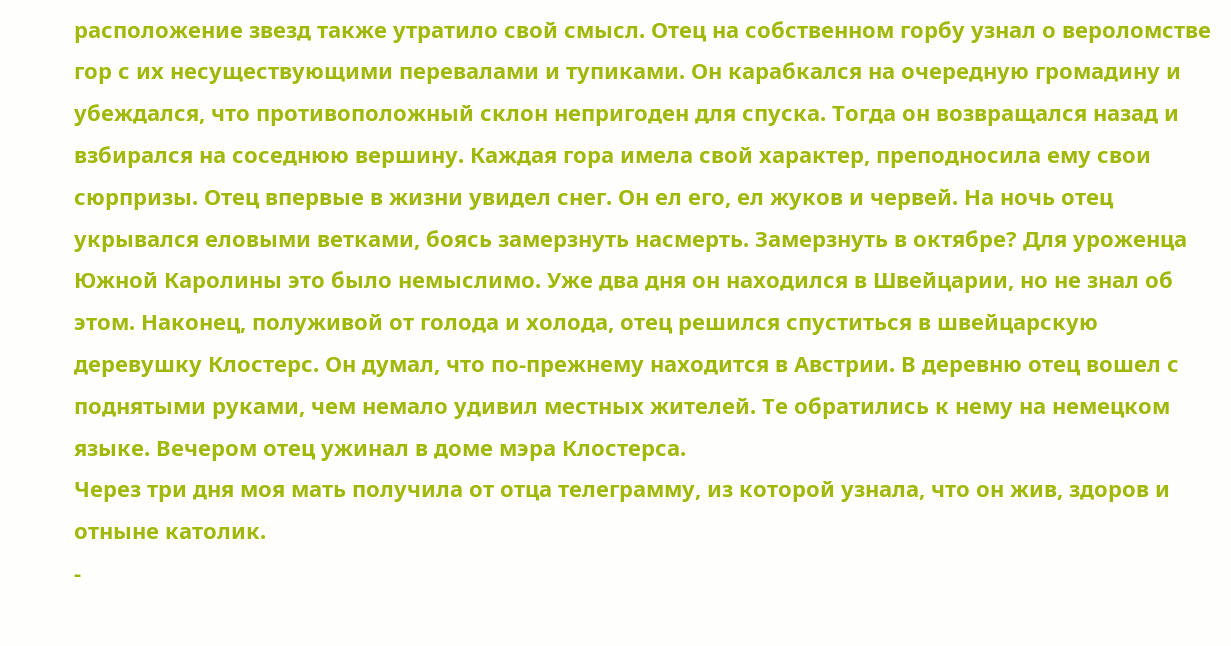расположение звезд также утратило свой смысл. Отец на собственном горбу узнал о вероломстве гор с их несуществующими перевалами и тупиками. Он карабкался на очередную громадину и убеждался, что противоположный склон непригоден для спуска. Тогда он возвращался назад и взбирался на соседнюю вершину. Каждая гора имела свой характер, преподносила ему свои сюрпризы. Отец впервые в жизни увидел снег. Он ел его, ел жуков и червей. На ночь отец укрывался еловыми ветками, боясь замерзнуть насмерть. Замерзнуть в октябре? Для уроженца Южной Каролины это было немыслимо. Уже два дня он находился в Швейцарии, но не знал об этом. Наконец, полуживой от голода и холода, отец решился спуститься в швейцарскую деревушку Клостерс. Он думал, что по-прежнему находится в Австрии. В деревню отец вошел с поднятыми руками, чем немало удивил местных жителей. Те обратились к нему на немецком языке. Вечером отец ужинал в доме мэра Клостерса.
Через три дня моя мать получила от отца телеграмму, из которой узнала, что он жив, здоров и отныне католик.
-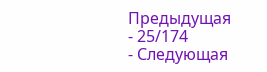Предыдущая
- 25/174
- Следующая